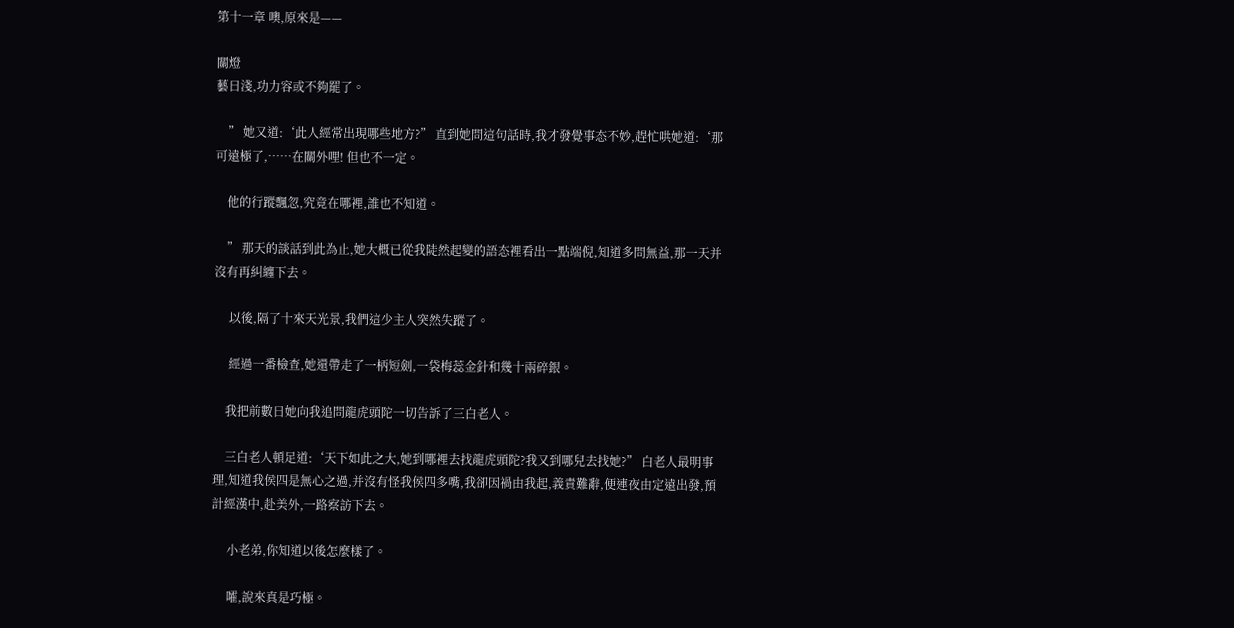第十一章 噢,原來是——

關燈
藝日淺,功力容或不夠罷了。

    ” 她又道:‘此人經常出現哪些地方?” 直到她問這句話時,我才發覺事态不妙,趕忙哄她道:‘那可遠極了,……在關外哩! 但也不一定。

    他的行蹤飄忽,究竟在哪裡,誰也不知道。

    ” 那天的談話到此為止,她大概已從我陡然起變的語态裡看出一點端倪,知道多問無益,那一天并沒有再糾纏下去。

     以後,隔了十來天光景,我們這少主人突然失蹤了。

     經過一番檢查,她還帶走了一柄短劍,一袋梅蕊金針和幾十兩碎銀。

    我把前數日她向我追問龍虎頭陀一切告訴了三白老人。

    三白老人頓足道:‘天下如此之大,她到哪裡去找龍虎頭陀?我又到哪兒去找她?” 白老人最明事理,知道我侯四是無心之過,并沒有怪我侯四多嘴,我卻因禍由我起,義責難辭,便連夜由定遠出發,預計經漢中,赴美外,一路察訪下去。

     小老弟,你知道以後怎麼樣了。

     嚯,說來真是巧極。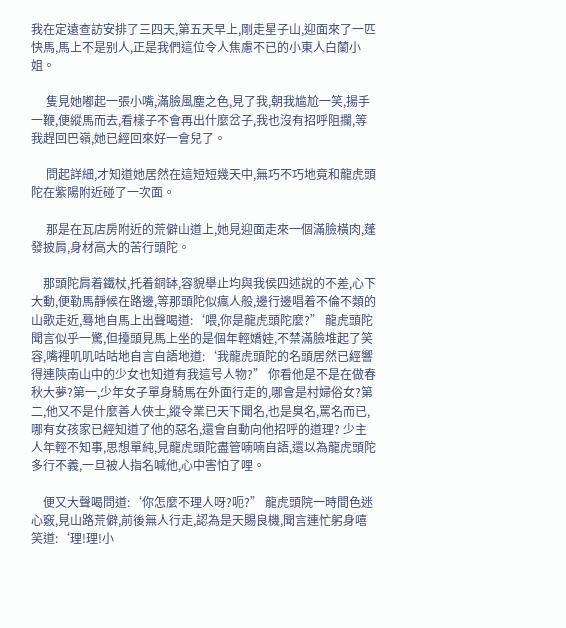我在定遠查訪安排了三四天,第五天早上,剛走星子山,迎面來了一匹快馬,馬上不是别人,正是我們這位令人焦慮不已的小東人白蘭小姐。

     隻見她嘟起一張小嘴,滿臉風塵之色,見了我,朝我尴尬一笑,揚手一鞭,便縱馬而去,看樣子不會再出什麼岔子,我也沒有招呼阻攔,等我趕回巴嶺,她已經回來好一會兒了。

     問起詳細,才知道她居然在這短短幾天中,無巧不巧地竟和龍虎頭陀在紫陽附近碰了一次面。

     那是在瓦店房附近的荒僻山道上,她見迎面走來一個滿臉橫肉,蓬發披肩,身材高大的苦行頭陀。

    那頭陀肩着鐵杖,托着銅缽,容貌舉止均與我侯四述說的不差,心下大動,便勒馬靜候在路邊,等那頭陀似瘋人般,邊行邊唱着不倫不類的山歌走近,蓦地自馬上出聲喝道:‘喂,你是龍虎頭陀麼?” 龍虎頭陀聞言似乎一驚,但擡頭見馬上坐的是個年輕嬌娃,不禁滿臉堆起了笑容,嘴裡叽叽咕咕地自言自語地道:‘我龍虎頭陀的名頭居然已經響得連陝南山中的少女也知道有我這号人物?” 你看他是不是在做春秋大夢?第一,少年女子單身騎馬在外面行走的,哪會是村婦俗女?第二,他又不是什麼善人俠士,縱令業已天下聞名,也是臭名,罵名而已,哪有女孩家已經知道了他的惡名,還會自動向他招呼的道理? 少主人年輕不知事,思想單純,見龍虎頭陀盡管喃喃自語,還以為龍虎頭陀多行不義,一旦被人指名喊他,心中害怕了哩。

    便又大聲喝問道:‘你怎麼不理人呀?呃?” 龍虎頭院一時間色迷心竅,見山路荒僻,前後無人行走,認為是天賜良機,聞言連忙躬身嘻笑道:‘理!理!小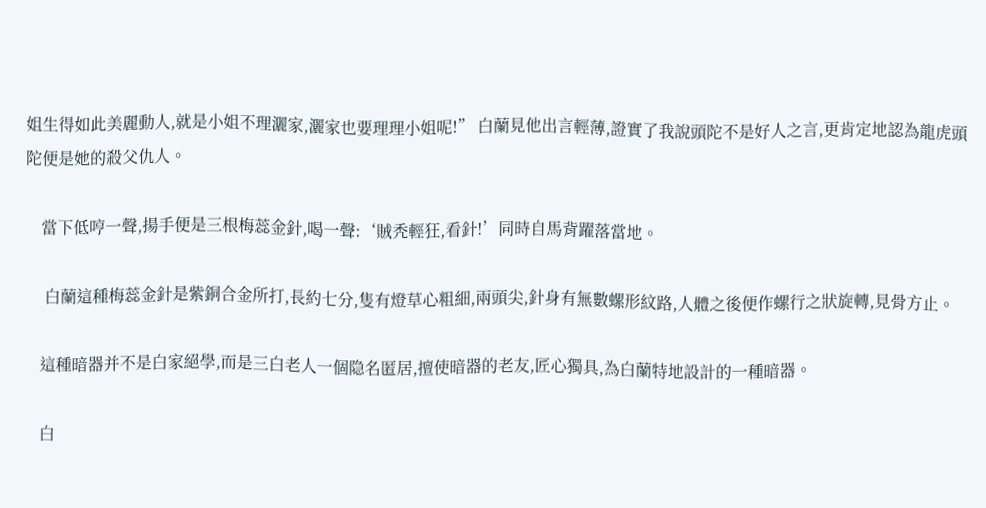姐生得如此美麗動人,就是小姐不理灑家,灑家也要理理小姐呢!” 白蘭見他出言輕薄,證實了我說頭陀不是好人之言,更肯定地認為龍虎頭陀便是她的殺父仇人。

    當下低哼一聲,揚手便是三根梅蕊金針,喝一聲:‘賊秃輕狂,看針!’同時自馬背躍落當地。

     白蘭這種梅蕊金針是紫銅合金所打,長約七分,隻有燈草心粗細,兩頭尖,針身有無數螺形紋路,人體之後便作螺行之狀旋轉,見骨方止。

    這種暗器并不是白家絕學,而是三白老人一個隐名匿居,擅使暗器的老友,匠心獨具,為白蘭特地設計的一種暗器。

    白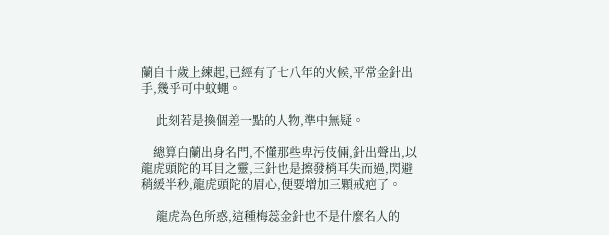蘭自十歲上練起,已經有了七八年的火候,平常金針出手,幾乎可中蚊蠅。

     此刻若是換個差一點的人物,準中無疑。

    總算白蘭出身名門,不懂那些卑污伎倆,針出聲出,以龍虎頭陀的耳目之靈,三針也是擦發梢耳失而過,閃避稍緩半秒,龍虎頭陀的眉心,便要增加三顆戒疤了。

     龍虎為色所惑,這種梅蕊金針也不是什麼名人的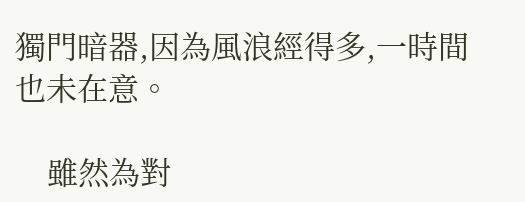獨門暗器,因為風浪經得多,一時間也未在意。

    雖然為對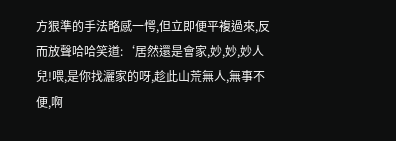方狠準的手法略感一愕,但立即便平複過來,反而放聲哈哈笑道:‘居然還是會家,妙,妙,妙人兒!喂,是你找灑家的呀,趁此山荒無人,無事不便,啊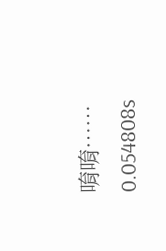唷唷……
0.054808s